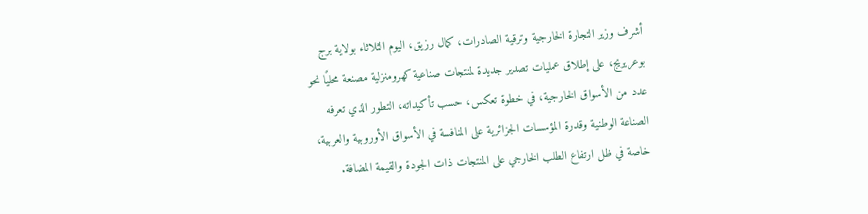أشرف وزير التجارة الخارجية وترقية الصادرات، كمال رزيق، اليوم الثلاثاء بولاية برج بوعريريج، على إطلاق عمليات تصدير جديدة لمنتجات صناعية كهرومنزلية مصنعة محليًا نحو عدد من الأسواق الخارجية، في خطوة تعكس، حسب تأكيداته، التطور الذي تعرفه الصناعة الوطنية وقدرة المؤسسات الجزائرية على المنافسة في الأسواق الأوروبية والعربية، خاصة في ظل ارتفاع الطلب الخارجي على المنتجات ذات الجودة والقيمة المضافة.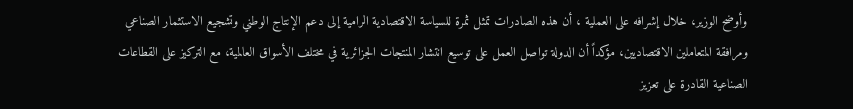وأوضح الوزير، خلال إشرافه على العملية ، أن هذه الصادرات تمثل ثمرة للسياسة الاقتصادية الرامية إلى دعم الإنتاج الوطني وتشجيع الاستثمار الصناعي ومرافقة المتعاملين الاقتصاديين، مؤكداً أن الدولة تواصل العمل على توسيع انتشار المنتجات الجزائرية في مختلف الأسواق العالمية، مع التركيز على القطاعات الصناعية القادرة على تعزيز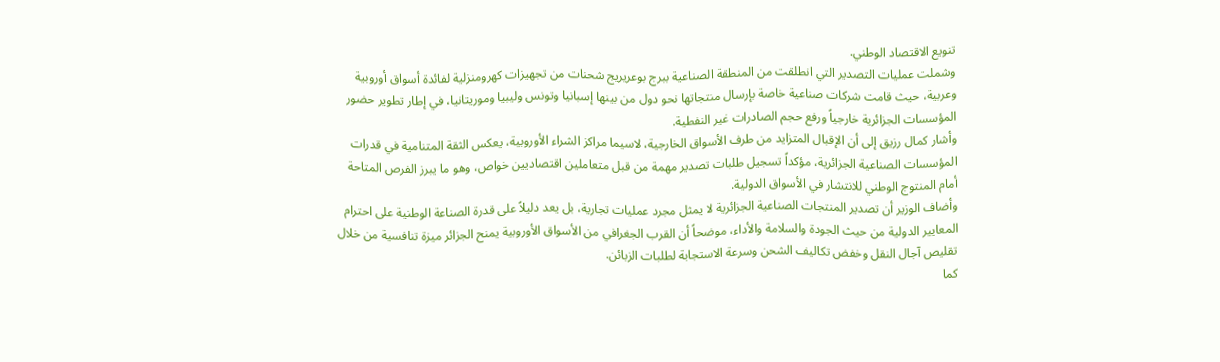تنويع الاقتصاد الوطني.
وشملت عمليات التصدير التي انطلقت من المنطقة الصناعية ببرج بوعريريج شحنات من تجهيزات كهرومنزلية لفائدة أسواق أوروبية وعربية، حيث قامت شركات صناعية خاصة بإرسال منتجاتها نحو دول من بينها إسبانيا وتونس وليبيا وموريتانيا، في إطار تطوير حضور المؤسسات الجزائرية خارجياً ورفع حجم الصادرات غير النفطية.
وأشار كمال رزيق إلى أن الإقبال المتزايد من طرف الأسواق الخارجية، لاسيما مراكز الشراء الأوروبية، يعكس الثقة المتنامية في قدرات المؤسسات الصناعية الجزائرية، مؤكداً تسجيل طلبات تصدير مهمة من قبل متعاملين اقتصاديين خواص، وهو ما يبرز الفرص المتاحة أمام المنتوج الوطني للانتشار في الأسواق الدولية.
وأضاف الوزير أن تصدير المنتجات الصناعية الجزائرية لا يمثل مجرد عمليات تجارية، بل يعد دليلاً على قدرة الصناعة الوطنية على احترام المعايير الدولية من حيث الجودة والسلامة والأداء، موضحاً أن القرب الجغرافي من الأسواق الأوروبية يمنح الجزائر ميزة تنافسية من خلال تقليص آجال النقل وخفض تكاليف الشحن وسرعة الاستجابة لطلبات الزبائن.
كما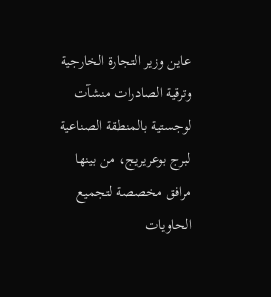عاين وزير التجارة الخارجية وترقية الصادرات منشآت لوجستية بالمنطقة الصناعية لبرج بوعريريج، من بينها مرافق مخصصة لتجميع الحاويات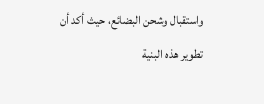واستقبال وشحن البضائع، حيث أكد أن تطوير هذه البنية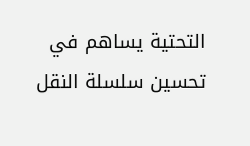التحتية يساهم في تحسين سلسلة النقل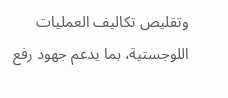وتقليص تكاليف العمليات اللوجستية، بما يدعم جهود رفع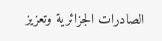الصادرات الجزائرية وتعزيز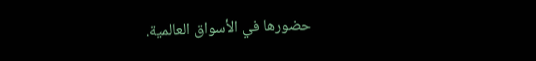حضورها في الأسواق العالمية.